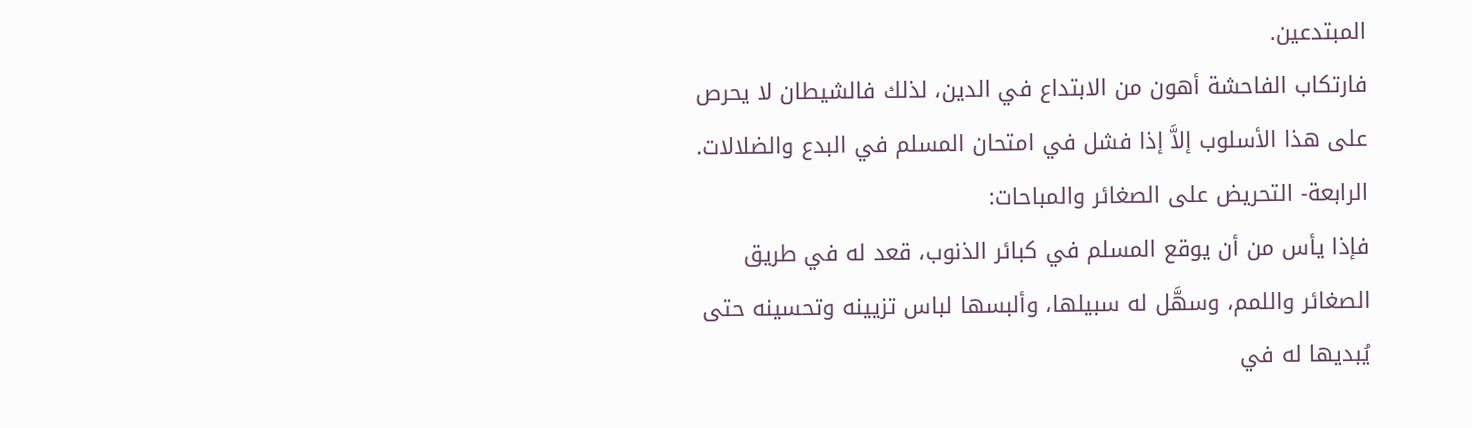المبتدعين.
فارتكاب الفاحشة أهون من الابتداع في الدين، لذلك فالشيطان لا يحرص على هذا الأسلوب إلاَّ إذا فشل في امتحان المسلم في البدع والضلالات.
الرابعة- التحريض على الصغائر والمباحات:
فإذا يأس من أن يوقع المسلم في كبائر الذنوب، قعد له في طريق الصغائر واللمم، وسهَّل له سبيلها، وألبسها لباس تزيينه وتحسينه حتى يُبديها له في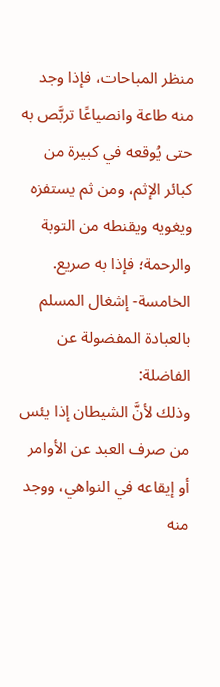منظر المباحات، فإذا وجد منه طاعة وانصياعًا تربَّص به حتى يُوقعه في كبيرة من كبائر الإثم، ومن ثم يستفزه ويغويه ويقنطه من التوبة والرحمة؛ فإذا به صريع.
الخامسة- إشغال المسلم بالعبادة المفضولة عن الفاضلة:
وذلك لأنَّ الشيطان إذا يئس من صرف العبد عن الأوامر أو إيقاعه في النواهي، ووجد منه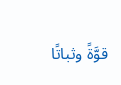قوَّةً وثباتًا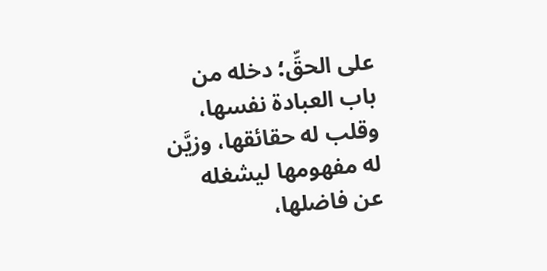على الحقِّ؛ دخله من باب العبادة نفسها، وقلب له حقائقها، وزيَّن له مفهومها ليشغله عن فاضلها،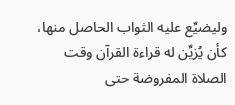وليضيِّع عليه الثواب الحاصل منها، كأن يُزيِّن له قراءة القرآن وقت الصلاة المفروضة حتى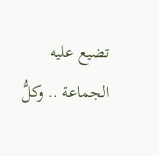تضيع عليه الجماعة .. وكلُّ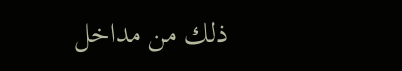ذلك من مداخل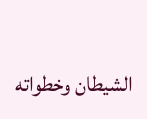الشيطان وخطواته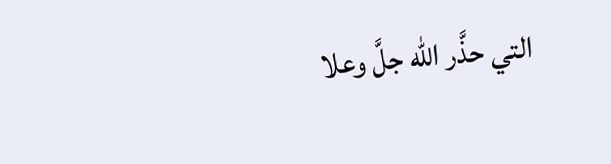التي حذَّر الله جلَّ وعلا